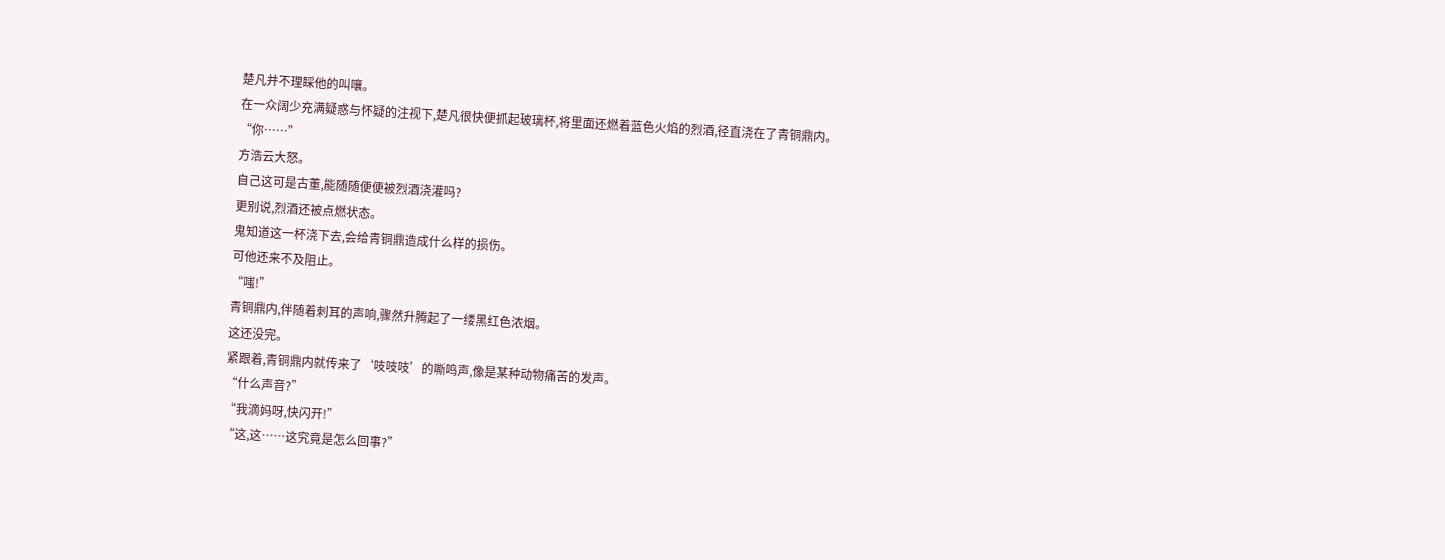楚凡并不理睬他的叫嚷。
在一众阔少充满疑惑与怀疑的注视下,楚凡很快便抓起玻璃杯,将里面还燃着蓝色火焰的烈酒,径直浇在了青铜鼎内。
“你……”
方浩云大怒。
自己这可是古董,能随随便便被烈酒浇灌吗?
更别说,烈酒还被点燃状态。
鬼知道这一杯浇下去,会给青铜鼎造成什么样的损伤。
可他还来不及阻止。
“嗤!”
青铜鼎内,伴随着刺耳的声响,骤然升腾起了一缕黑红色浓烟。
这还没完。
紧跟着,青铜鼎内就传来了‘吱吱吱’的嘶鸣声,像是某种动物痛苦的发声。
“什么声音?”
“我滴妈呀,快闪开!”
“这,这……这究竟是怎么回事?”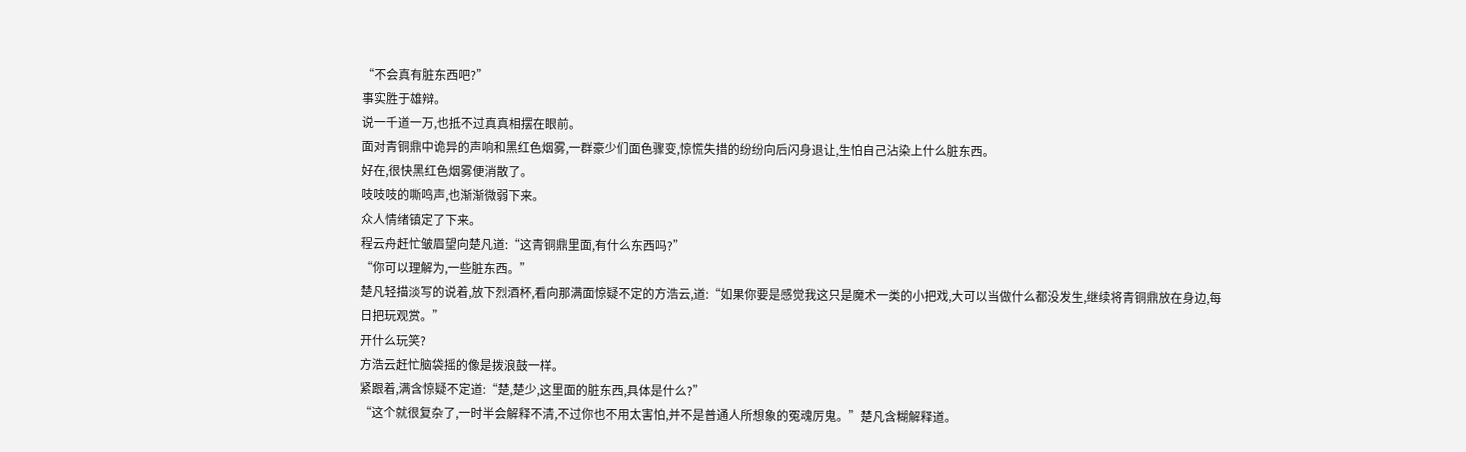“不会真有脏东西吧?”
事实胜于雄辩。
说一千道一万,也抵不过真真相摆在眼前。
面对青铜鼎中诡异的声响和黑红色烟雾,一群豪少们面色骤变,惊慌失措的纷纷向后闪身退让,生怕自己沾染上什么脏东西。
好在,很快黑红色烟雾便消散了。
吱吱吱的嘶鸣声,也渐渐微弱下来。
众人情绪镇定了下来。
程云舟赶忙皱眉望向楚凡道:“这青铜鼎里面,有什么东西吗?”
“你可以理解为,一些脏东西。”
楚凡轻描淡写的说着,放下烈酒杯,看向那满面惊疑不定的方浩云,道:“如果你要是感觉我这只是魔术一类的小把戏,大可以当做什么都没发生,继续将青铜鼎放在身边,每日把玩观赏。”
开什么玩笑?
方浩云赶忙脑袋摇的像是拨浪鼓一样。
紧跟着,满含惊疑不定道:“楚,楚少,这里面的脏东西,具体是什么?”
“这个就很复杂了,一时半会解释不清,不过你也不用太害怕,并不是普通人所想象的冤魂厉鬼。”楚凡含糊解释道。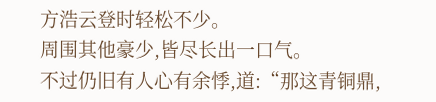方浩云登时轻松不少。
周围其他豪少,皆尽长出一口气。
不过仍旧有人心有余悸,道:“那这青铜鼎,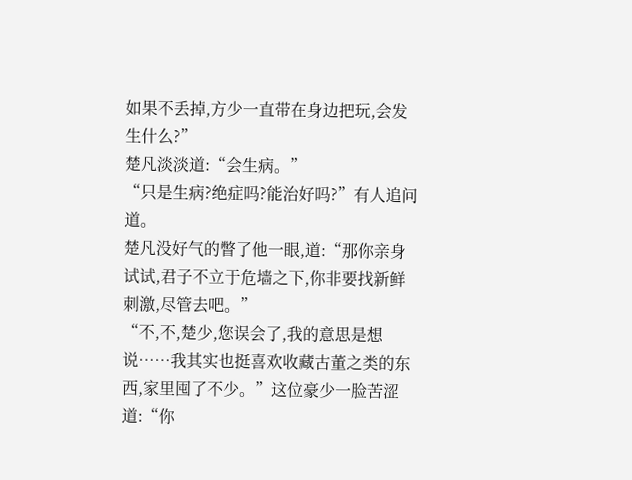如果不丢掉,方少一直带在身边把玩,会发生什么?”
楚凡淡淡道:“会生病。”
“只是生病?绝症吗?能治好吗?”有人追问道。
楚凡没好气的瞥了他一眼,道:“那你亲身试试,君子不立于危墙之下,你非要找新鲜刺激,尽管去吧。”
“不,不,楚少,您误会了,我的意思是想说……我其实也挺喜欢收藏古董之类的东西,家里囤了不少。”这位豪少一脸苦涩道:“你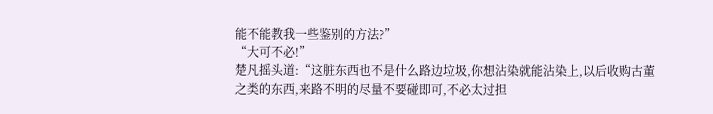能不能教我一些鉴别的方法?”
“大可不必!”
楚凡摇头道:“这脏东西也不是什么路边垃圾,你想沾染就能沾染上,以后收购古董之类的东西,来路不明的尽量不要碰即可,不必太过担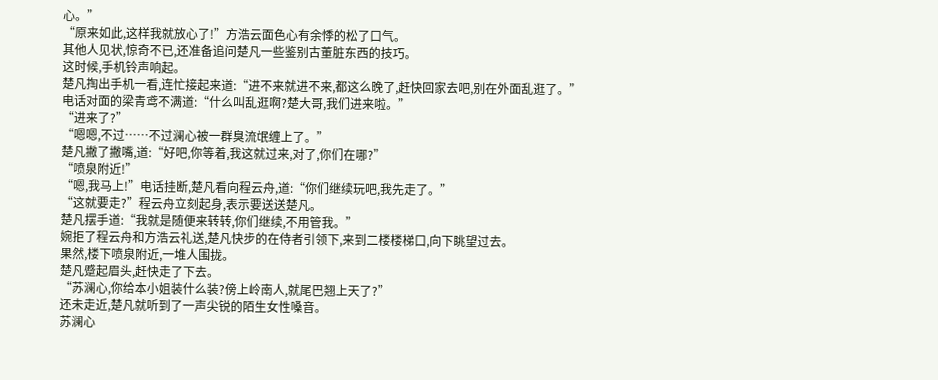心。”
“原来如此,这样我就放心了!”方浩云面色心有余悸的松了口气。
其他人见状,惊奇不已,还准备追问楚凡一些鉴别古董脏东西的技巧。
这时候,手机铃声响起。
楚凡掏出手机一看,连忙接起来道:“进不来就进不来,都这么晚了,赶快回家去吧,别在外面乱逛了。”
电话对面的梁青鸢不满道:“什么叫乱逛啊?楚大哥,我们进来啦。”
“进来了?”
“嗯嗯,不过……不过澜心被一群臭流氓缠上了。”
楚凡撇了撇嘴,道:“好吧,你等着,我这就过来,对了,你们在哪?”
“喷泉附近!”
“嗯,我马上!”电话挂断,楚凡看向程云舟,道:“你们继续玩吧,我先走了。”
“这就要走?”程云舟立刻起身,表示要送送楚凡。
楚凡摆手道:“我就是随便来转转,你们继续,不用管我。”
婉拒了程云舟和方浩云礼送,楚凡快步的在侍者引领下,来到二楼楼梯口,向下眺望过去。
果然,楼下喷泉附近,一堆人围拢。
楚凡蹙起眉头,赶快走了下去。
“苏澜心,你给本小姐装什么装?傍上岭南人,就尾巴翘上天了?”
还未走近,楚凡就听到了一声尖锐的陌生女性嗓音。
苏澜心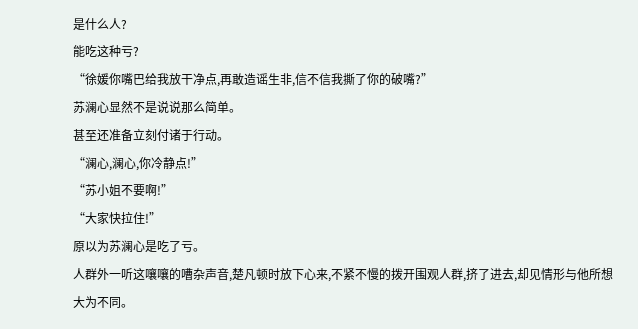是什么人?
能吃这种亏?
“徐媛你嘴巴给我放干净点,再敢造谣生非,信不信我撕了你的破嘴?”
苏澜心显然不是说说那么简单。
甚至还准备立刻付诸于行动。
“澜心,澜心,你冷静点!”
“苏小姐不要啊!”
“大家快拉住!”
原以为苏澜心是吃了亏。
人群外一听这嚷嚷的嘈杂声音,楚凡顿时放下心来,不紧不慢的拨开围观人群,挤了进去,却见情形与他所想大为不同。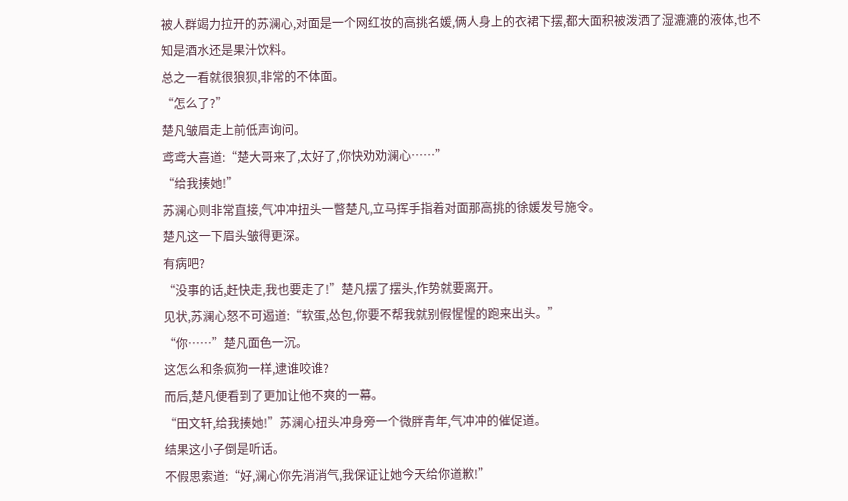被人群竭力拉开的苏澜心,对面是一个网红妆的高挑名媛,俩人身上的衣裙下摆,都大面积被泼洒了湿漉漉的液体,也不知是酒水还是果汁饮料。
总之一看就很狼狈,非常的不体面。
“怎么了?”
楚凡皱眉走上前低声询问。
鸢鸢大喜道:“楚大哥来了,太好了,你快劝劝澜心……”
“给我揍她!”
苏澜心则非常直接,气冲冲扭头一瞥楚凡,立马挥手指着对面那高挑的徐媛发号施令。
楚凡这一下眉头皱得更深。
有病吧?
“没事的话,赶快走,我也要走了!”楚凡摆了摆头,作势就要离开。
见状,苏澜心怒不可遏道:“软蛋,怂包,你要不帮我就别假惺惺的跑来出头。”
“你……”楚凡面色一沉。
这怎么和条疯狗一样,逮谁咬谁?
而后,楚凡便看到了更加让他不爽的一幕。
“田文轩,给我揍她!”苏澜心扭头冲身旁一个微胖青年,气冲冲的催促道。
结果这小子倒是听话。
不假思索道:“好,澜心你先消消气,我保证让她今天给你道歉!”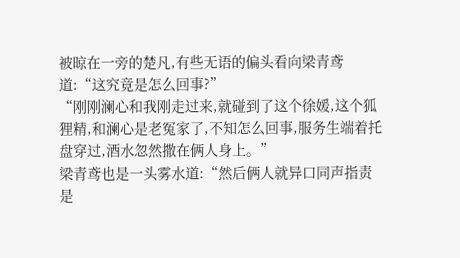被晾在一旁的楚凡,有些无语的偏头看向梁青鸢道:“这究竟是怎么回事?”
“刚刚澜心和我刚走过来,就碰到了这个徐媛,这个狐狸精,和澜心是老冤家了,不知怎么回事,服务生端着托盘穿过,酒水忽然撒在俩人身上。”
梁青鸢也是一头雾水道:“然后俩人就异口同声指责是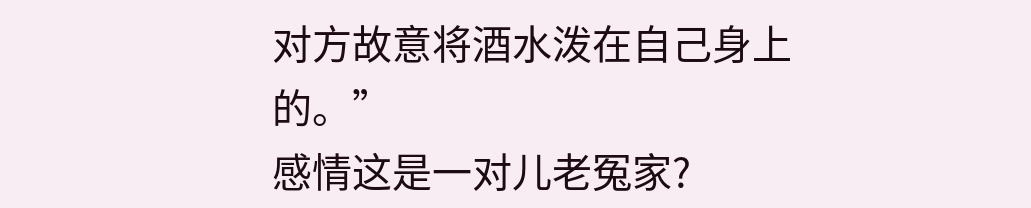对方故意将酒水泼在自己身上的。”
感情这是一对儿老冤家?